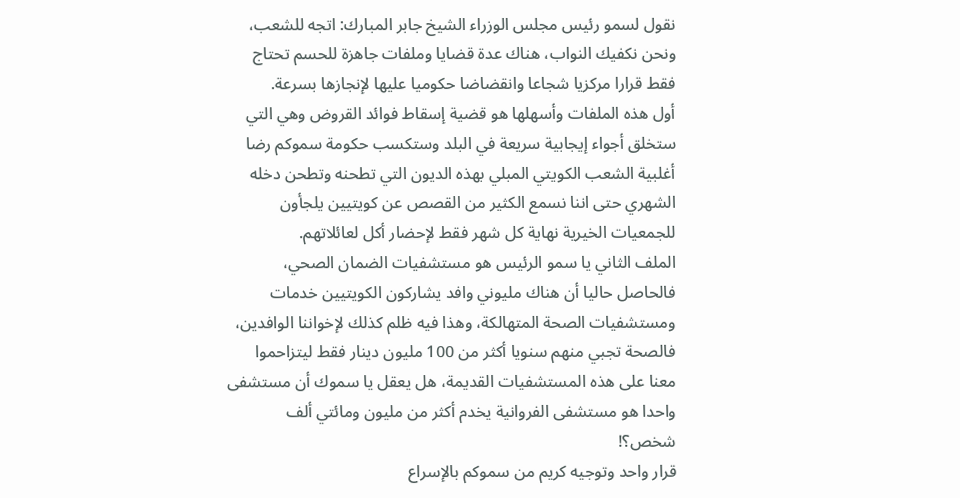نقول لسمو رئيس مجلس الوزراء الشيخ جابر المبارك: اتجه للشعب، ونحن نكفيك النواب، هناك عدة قضايا وملفات جاهزة للحسم تحتاج فقط قرارا مركزيا شجاعا وانقضاضا حكوميا عليها لإنجازها بسرعة.
أول هذه الملفات وأسهلها هو قضية إسقاط فوائد القروض وهي التي ستخلق أجواء إيجابية سريعة في البلد وستكسب حكومة سموكم رضا أغلبية الشعب الكويتي المبلي بهذه الديون التي تطحنه وتطحن دخله الشهري حتى اننا نسمع الكثير من القصص عن كويتيين يلجأون للجمعيات الخيرية نهاية كل شهر فقط لإحضار أكل لعائلاتهم.
الملف الثاني يا سمو الرئيس هو مستشفيات الضمان الصحي، فالحاصل حاليا أن هناك مليوني وافد يشاركون الكويتيين خدمات ومستشفيات الصحة المتهالكة، وهذا فيه ظلم كذلك لإخواننا الوافدين، فالصحة تجبي منهم سنويا أكثر من 100 مليون دينار فقط ليتزاحموا معنا على هذه المستشفيات القديمة، هل يعقل يا سموك أن مستشفى واحدا هو مستشفى الفروانية يخدم أكثر من مليون ومائتي ألف شخص؟!
قرار واحد وتوجيه كريم من سموكم بالإسراع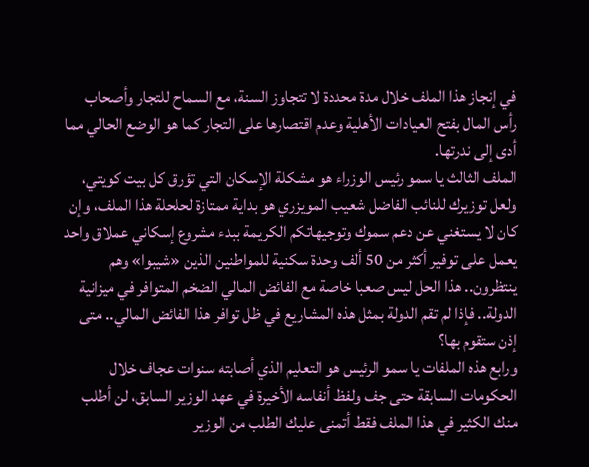في إنجاز هذا الملف خلال مدة محددة لا تتجاوز السنة، مع السماح للتجار وأصحاب رأس المال بفتح العيادات الأهلية وعدم اقتصارها على التجار كما هو الوضع الحالي مما أدى إلى ندرتها.
الملف الثالث يا سمو رئيس الوزراء هو مشكلة الإسكان التي تؤرق كل بيت كويتي، ولعل توزيرك للنائب الفاضل شعيب المويزري هو بداية ممتازة لحلحلة هذا الملف، وإن كان لا يستغني عن دعم سموك وتوجيهاتكم الكريمة ببدء مشروع إسكاني عملاق واحد يعمل على توفير أكثر من 50 ألف وحدة سكنية للمواطنين الذين «شيبوا» وهم ينتظرون.. هذا الحل ليس صعبا خاصة مع الفائض المالي الضخم المتوافر في ميزانية الدولة.. فإذا لم تقم الدولة بمثل هذه المشاريع في ظل توافر هذا الفائض المالي.. متى إذن ستقوم بها؟
ورابع هذه الملفات يا سمو الرئيس هو التعليم الذي أصابته سنوات عجاف خلال الحكومات السابقة حتى جف ولفظ أنفاسه الأخيرة في عهد الوزير السابق، لن أطلب منك الكثير في هذا الملف فقط أتمنى عليك الطلب من الوزير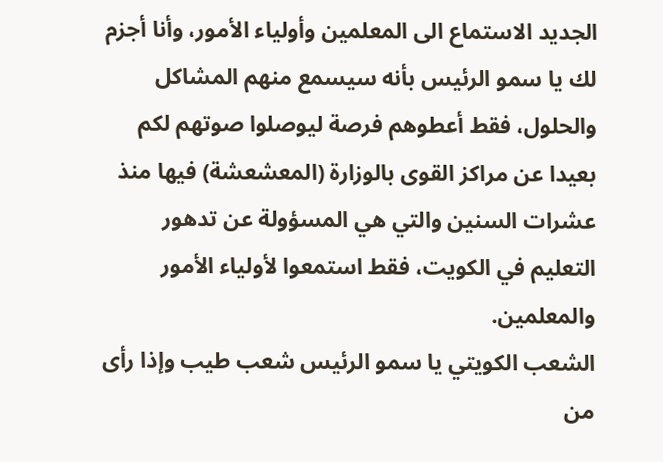الجديد الاستماع الى المعلمين وأولياء الأمور، وأنا أجزم لك يا سمو الرئيس بأنه سيسمع منهم المشاكل والحلول، فقط أعطوهم فرصة ليوصلوا صوتهم لكم بعيدا عن مراكز القوى بالوزارة (المعشعشة) فيها منذ عشرات السنين والتي هي المسؤولة عن تدهور التعليم في الكويت، فقط استمعوا لأولياء الأمور والمعلمين.
الشعب الكويتي يا سمو الرئيس شعب طيب وإذا رأى من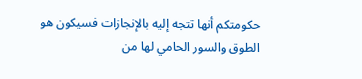حكومتكم أنها تتجه إليه بالإنجازات فسيكون هو الطوق والسور الحامي لها من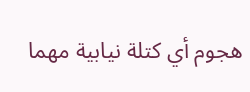هجوم أي كتلة نيابية مهما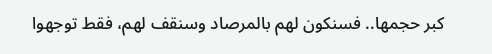كبر حجمها.. فسنكون لهم بالمرصاد وسنقف لهم، فقط توجهوا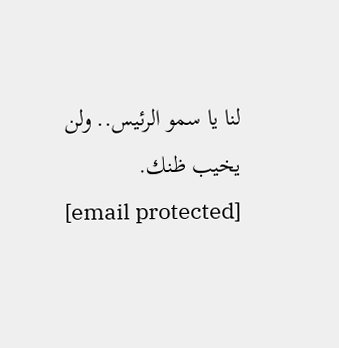لنا يا سمو الرئيس.. ولن يخيب ظنك.
[email protected]